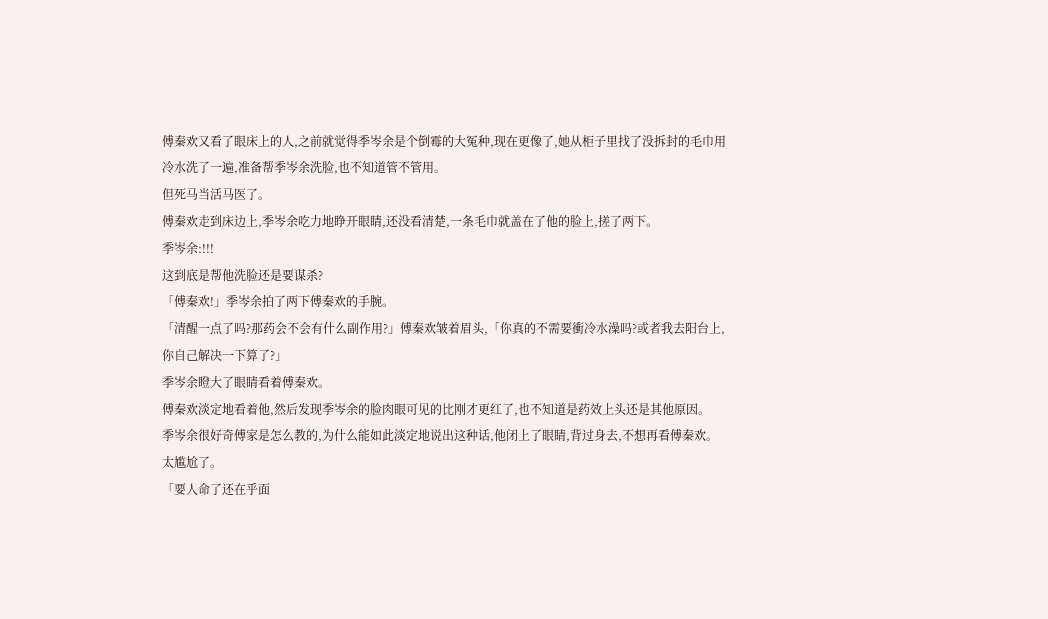傅秦欢又看了眼床上的人,之前就觉得季岑余是个倒霉的大冤种,现在更像了,她从柜子里找了没拆封的毛巾用冷水洗了一遍,准备帮季岑余洗脸,也不知道管不管用。
但死马当活马医了。
傅秦欢走到床边上,季岑余吃力地睁开眼睛,还没看清楚,一条毛巾就盖在了他的脸上,搓了两下。
季岑余:!!!
这到底是帮他洗脸还是要谋杀?
「傅秦欢!」季岑余拍了两下傅秦欢的手腕。
「清醒一点了吗?那药会不会有什么副作用?」傅秦欢皱着眉头,「你真的不需要衝冷水澡吗?或者我去阳台上,你自己解决一下算了?」
季岑余瞪大了眼睛看着傅秦欢。
傅秦欢淡定地看着他,然后发现季岑余的脸肉眼可见的比刚才更红了,也不知道是药效上头还是其他原因。
季岑余很好奇傅家是怎么教的,为什么能如此淡定地说出这种话,他闭上了眼睛,背过身去,不想再看傅秦欢。
太尴尬了。
「要人命了还在乎面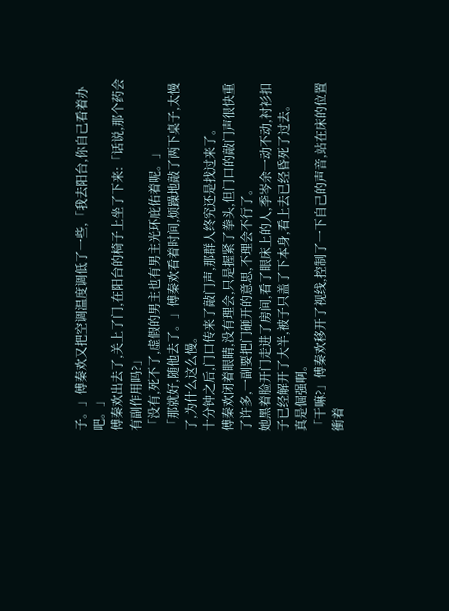子。」傅秦欢又把空调温度调低了一些,「我去阳台,你自己看着办吧。」
傅秦欢出去了,关上了门,在阳台的椅子上坐了下来:「话说,那个药会有副作用吗?」
「没有,死不了,虚假的男主也有男主光环庇佑着呢。」
「那就好,随他去了。」傅秦欢看着时间,烦躁地敲了两下桌子,太慢了,为什么这么慢。
十分钟之后,门口传来了敲门声,那群人终究还是找过来了。
傅秦欢闭着眼睛,没有理会,只是握紧了拳头,但门口的敲门声很快重了许多,一副要把门砸开的意思,不理会不行了。
她黑着脸开门走进了房间,看了眼床上的人,季岑余一动不动,衬衫扣子已经解开了大半,被子只盖了下本身,看上去已经昏死了过去。
真是倔强啊。
「干嘛?」傅秦欢移开了视线,控制了一下自己的声音,站在床的位置衝着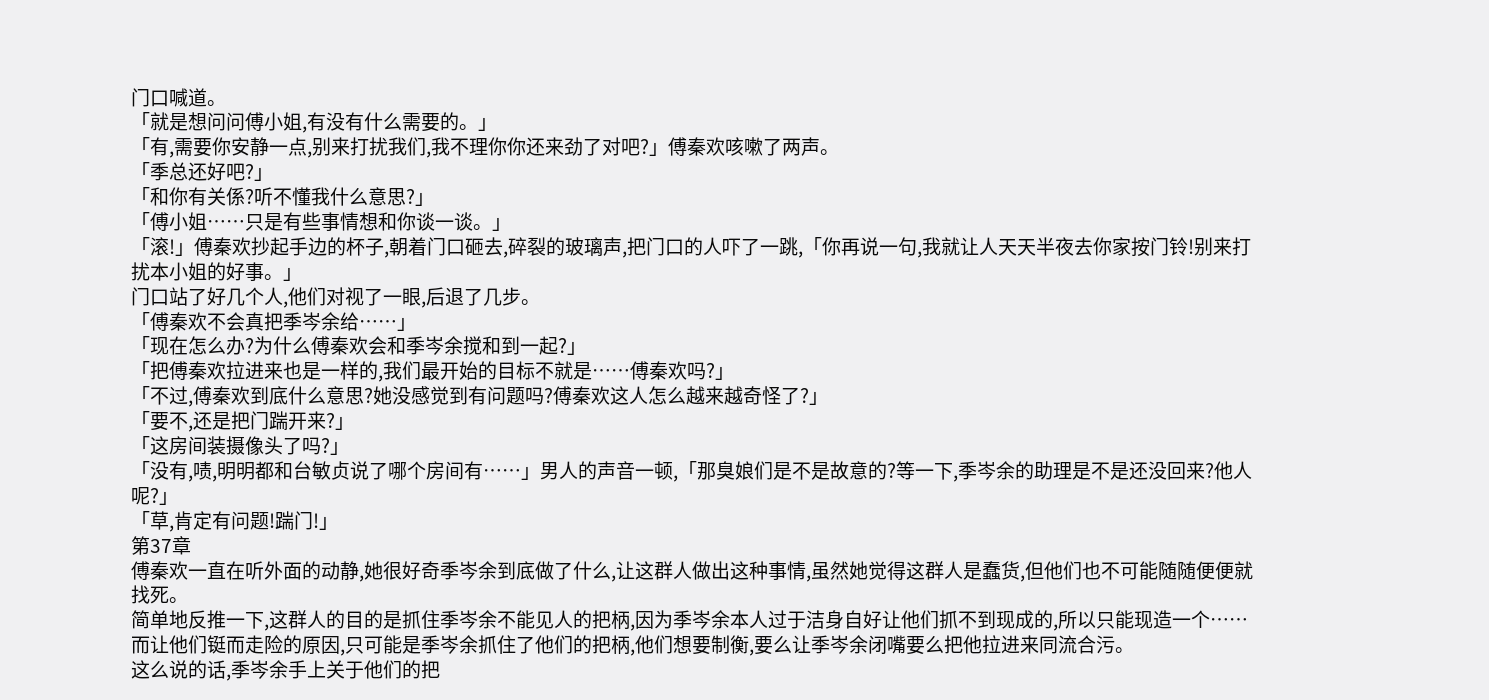门口喊道。
「就是想问问傅小姐,有没有什么需要的。」
「有,需要你安静一点,别来打扰我们,我不理你你还来劲了对吧?」傅秦欢咳嗽了两声。
「季总还好吧?」
「和你有关係?听不懂我什么意思?」
「傅小姐……只是有些事情想和你谈一谈。」
「滚!」傅秦欢抄起手边的杯子,朝着门口砸去,碎裂的玻璃声,把门口的人吓了一跳,「你再说一句,我就让人天天半夜去你家按门铃!别来打扰本小姐的好事。」
门口站了好几个人,他们对视了一眼,后退了几步。
「傅秦欢不会真把季岑余给……」
「现在怎么办?为什么傅秦欢会和季岑余搅和到一起?」
「把傅秦欢拉进来也是一样的,我们最开始的目标不就是……傅秦欢吗?」
「不过,傅秦欢到底什么意思?她没感觉到有问题吗?傅秦欢这人怎么越来越奇怪了?」
「要不,还是把门踹开来?」
「这房间装摄像头了吗?」
「没有,啧,明明都和台敏贞说了哪个房间有……」男人的声音一顿,「那臭娘们是不是故意的?等一下,季岑余的助理是不是还没回来?他人呢?」
「草,肯定有问题!踹门!」
第37章
傅秦欢一直在听外面的动静,她很好奇季岑余到底做了什么,让这群人做出这种事情,虽然她觉得这群人是蠢货,但他们也不可能随随便便就找死。
简单地反推一下,这群人的目的是抓住季岑余不能见人的把柄,因为季岑余本人过于洁身自好让他们抓不到现成的,所以只能现造一个……而让他们铤而走险的原因,只可能是季岑余抓住了他们的把柄,他们想要制衡,要么让季岑余闭嘴要么把他拉进来同流合污。
这么说的话,季岑余手上关于他们的把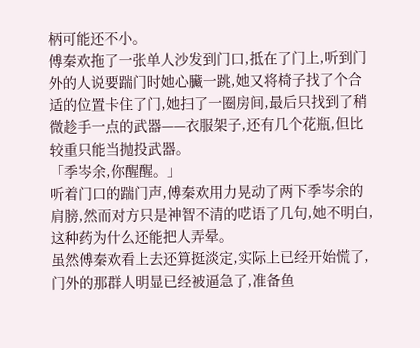柄可能还不小。
傅秦欢拖了一张单人沙发到门口,抵在了门上,听到门外的人说要踹门时她心臟一跳,她又将椅子找了个合适的位置卡住了门,她扫了一圈房间,最后只找到了稍微趁手一点的武器——衣服架子,还有几个花瓶,但比较重只能当抛投武器。
「季岑余,你醒醒。」
听着门口的踹门声,傅秦欢用力晃动了两下季岑余的肩膀,然而对方只是神智不清的呓语了几句,她不明白,这种药为什么还能把人弄晕。
虽然傅秦欢看上去还算挺淡定,实际上已经开始慌了,门外的那群人明显已经被逼急了,准备鱼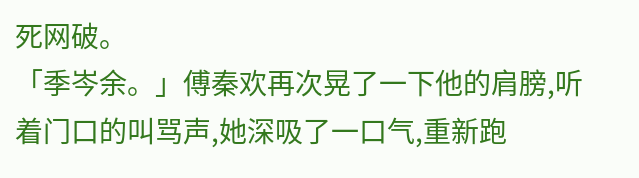死网破。
「季岑余。」傅秦欢再次晃了一下他的肩膀,听着门口的叫骂声,她深吸了一口气,重新跑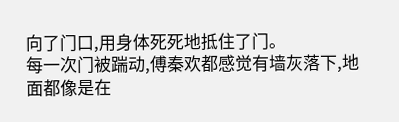向了门口,用身体死死地抵住了门。
每一次门被踹动,傅秦欢都感觉有墙灰落下,地面都像是在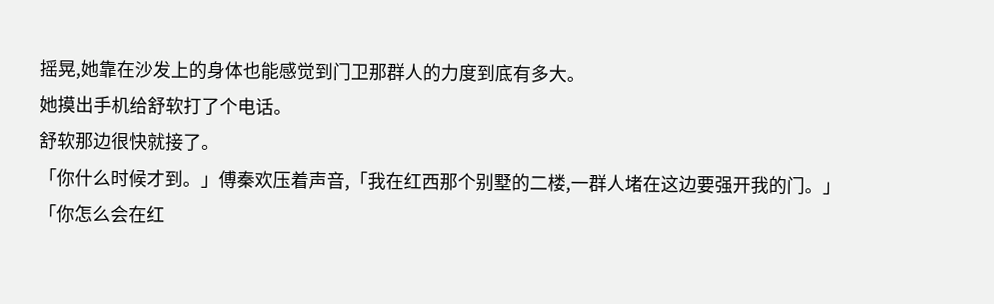摇晃,她靠在沙发上的身体也能感觉到门卫那群人的力度到底有多大。
她摸出手机给舒软打了个电话。
舒软那边很快就接了。
「你什么时候才到。」傅秦欢压着声音,「我在红西那个别墅的二楼,一群人堵在这边要强开我的门。」
「你怎么会在红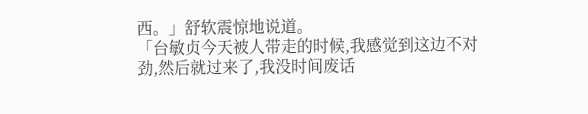西。」舒软震惊地说道。
「台敏贞今天被人带走的时候,我感觉到这边不对劲,然后就过来了,我没时间废话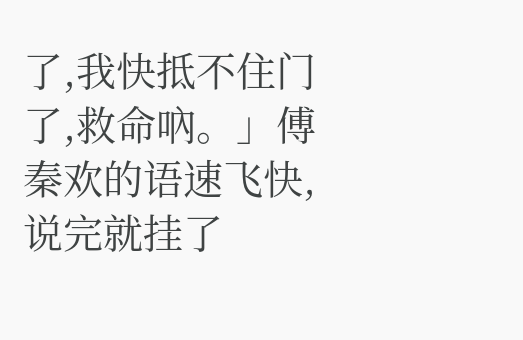了,我快抵不住门了,救命吶。」傅秦欢的语速飞快,说完就挂了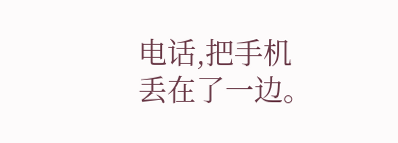电话,把手机丢在了一边。